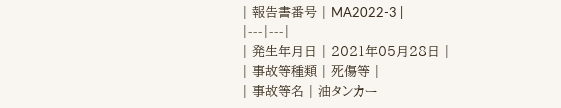| 報告書番号 | MA2022-3 |
|---|---|
| 発生年月日 | 2021年05月28日 |
| 事故等種類 | 死傷等 |
| 事故等名 | 油タンカー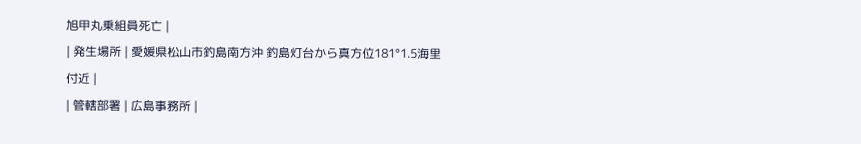旭甲丸乗組員死亡 |
| 発生場所 | 愛媛県松山市釣島南方沖 釣島灯台から真方位181°1.5海里付近 |
| 管轄部署 | 広島事務所 |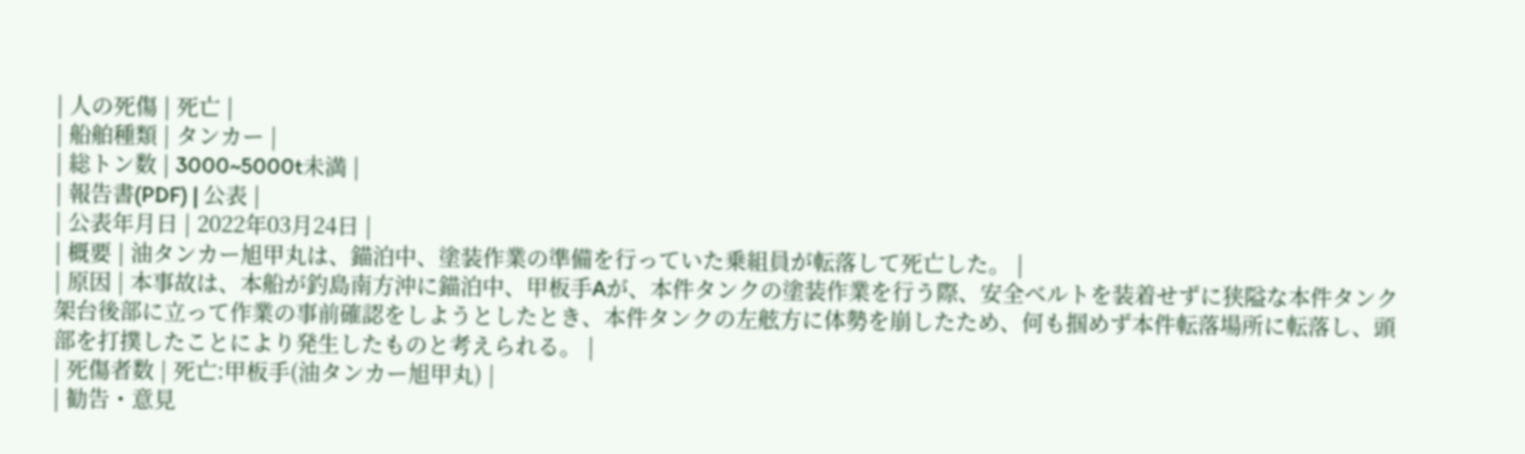| 人の死傷 | 死亡 |
| 船舶種類 | タンカー |
| 総トン数 | 3000~5000t未満 |
| 報告書(PDF) | 公表 |
| 公表年月日 | 2022年03月24日 |
| 概要 | 油タンカー旭甲丸は、錨泊中、塗装作業の準備を行っていた乗組員が転落して死亡した。 |
| 原因 | 本事故は、本船が釣島南方沖に錨泊中、甲板手Aが、本件タンクの塗装作業を行う際、安全ベルトを装着せずに狭隘な本件タンク架台後部に立って作業の事前確認をしようとしたとき、本件タンクの左舷方に体勢を崩したため、何も掴めず本件転落場所に転落し、頭部を打撲したことにより発生したものと考えられる。 |
| 死傷者数 | 死亡:甲板手(油タンカー旭甲丸) |
| 勧告・意見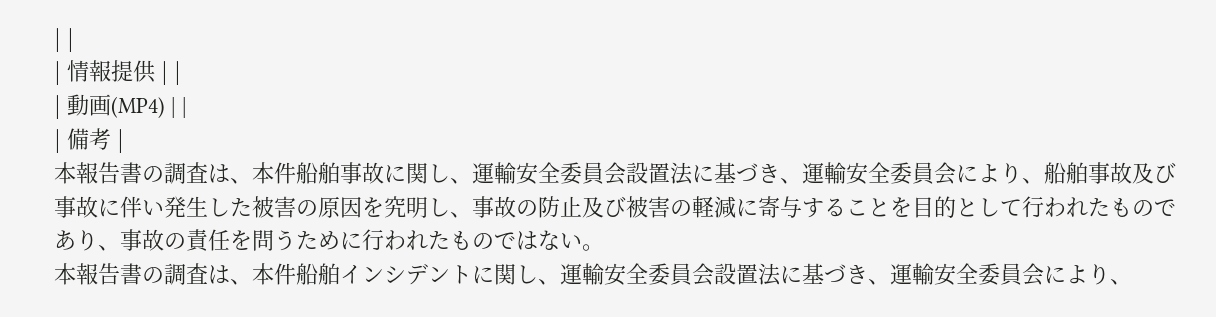| |
| 情報提供 | |
| 動画(MP4) | |
| 備考 |
本報告書の調査は、本件船舶事故に関し、運輸安全委員会設置法に基づき、運輸安全委員会により、船舶事故及び事故に伴い発生した被害の原因を究明し、事故の防止及び被害の軽減に寄与することを目的として行われたものであり、事故の責任を問うために行われたものではない。
本報告書の調査は、本件船舶インシデントに関し、運輸安全委員会設置法に基づき、運輸安全委員会により、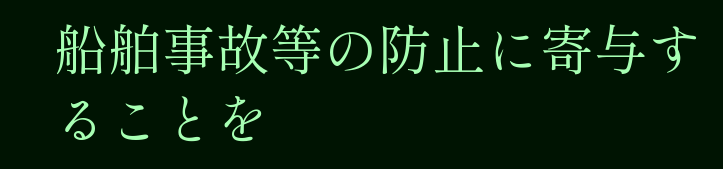船舶事故等の防止に寄与することを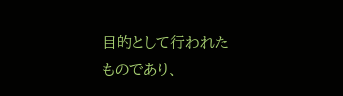目的として行われたものであり、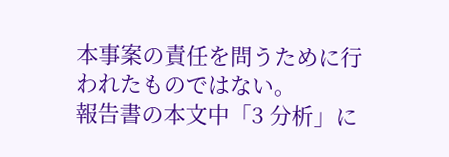本事案の責任を問うために行われたものではない。
報告書の本文中「3 分析」に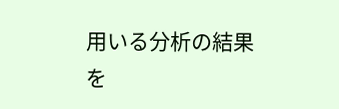用いる分析の結果を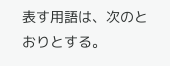表す用語は、次のとおりとする。